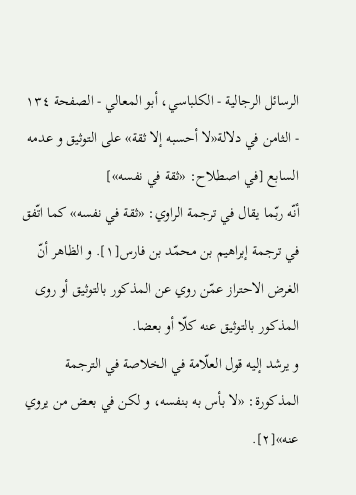الرسائل الرجالية - الكلباسي، أبو المعالي - الصفحة ١٣٤ - الثامن في دلالة«لا أحسبه إلا ثقة» على التوثيق و عدمه
السابع [في اصطلاح: «ثقة في نفسه»]
أنّه ربّما يقال في ترجمة الراوي: «ثقة في نفسه» كما اتّفق في ترجمة إبراهيم بن محمّد بن فارس[١]. و الظاهر أنّ الغرض الاحتراز عمّن روي عن المذكور بالتوثيق أو روى المذكور بالتوثيق عنه كلّا أو بعضا.
و يرشد إليه قول العلّامة في الخلاصة في الترجمة المذكورة: «لا بأس به بنفسه، و لكن في بعض من يروي عنه»[٢].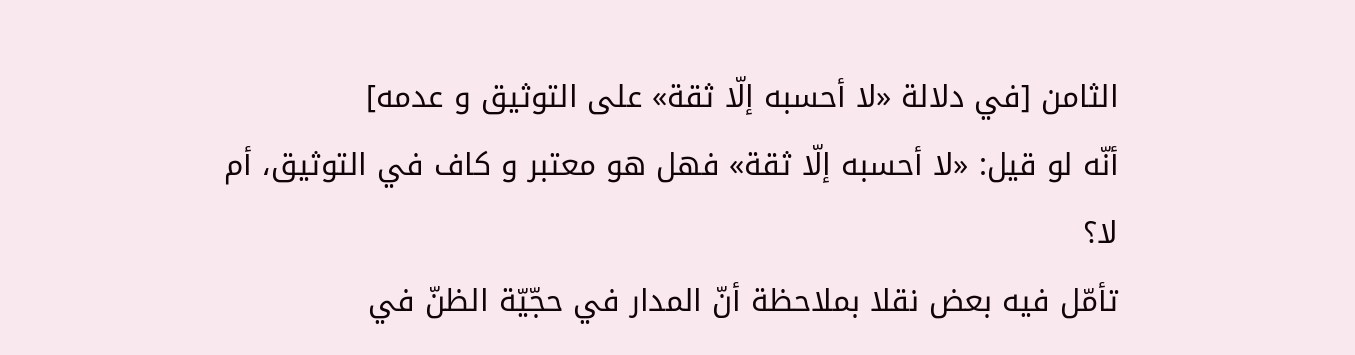الثامن [في دلالة «لا أحسبه إلّا ثقة» على التوثيق و عدمه]
أنّه لو قيل: «لا أحسبه إلّا ثقة» فهل هو معتبر و كاف في التوثيق، أم لا؟
تأمّل فيه بعض نقلا بملاحظة أنّ المدار في حجّيّة الظنّ في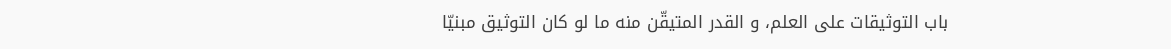باب التوثيقات على العلم، و القدر المتيقّن منه ما لو كان التوثيق مبنيّا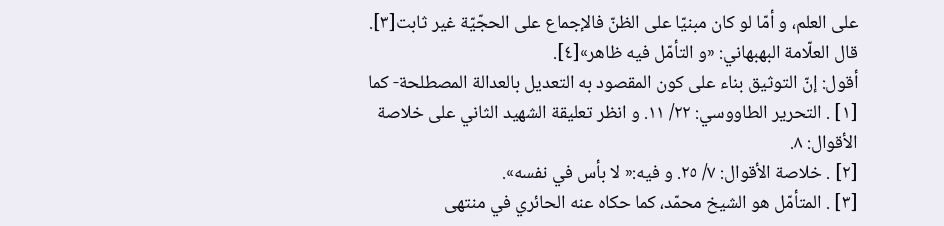على العلم، و أمّا لو كان مبنيّا على الظنّ فالإجماع على الحجّيّة غير ثابت[٣].
قال العلّامة البهبهاني: «و التأمّل فيه ظاهر»[٤].
أقول: إنّ التوثيق بناء على كون المقصود به التعديل بالعدالة المصطلحة- كما
[١] . التحرير الطاووسي: ٢٢/ ١١. و انظر تعليقة الشهيد الثاني على خلاصة الأقوال: ٨.
[٢] . خلاصة الأقوال: ٧/ ٢٥. و فيه:« لا بأس في نفسه».
[٣] . المتأمّل هو الشيخ محمّد، كما حكاه عنه الحائري في منتهى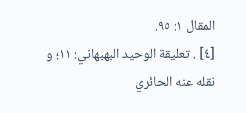المقال ١: ٩٥.
[٤] . تعليقة الوحيد البهبهاني: ١١؛ و نقله عنه الحائري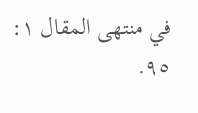في منتهى المقال ١: ٩٥.